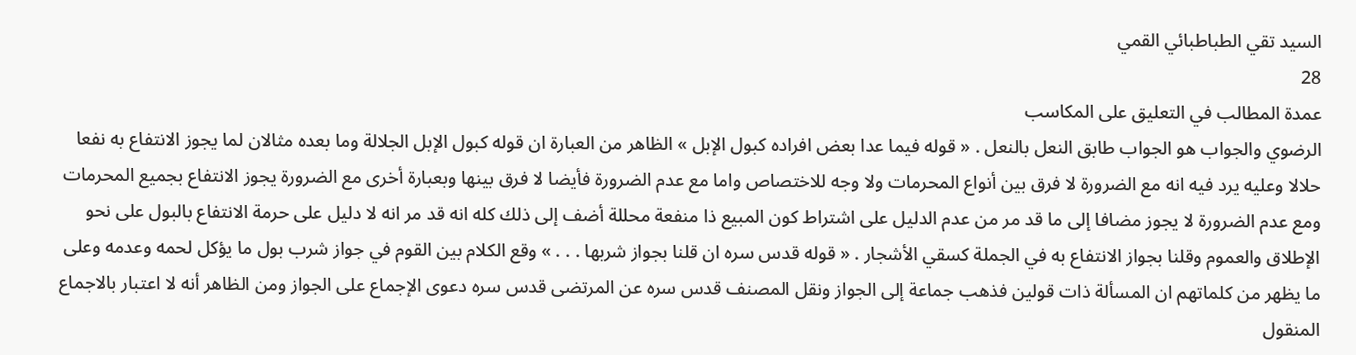السيد تقي الطباطبائي القمي
28
عمدة المطالب في التعليق على المكاسب
الرضوي والجواب هو الجواب طابق النعل بالنعل . « قوله فيما عدا بعض افراده كبول الإبل » الظاهر من العبارة ان قوله كبول الإبل الجلالة وما بعده مثالان لما يجوز الانتفاع به نفعا حلالا وعليه يرد فيه انه مع الضرورة لا فرق بين أنواع المحرمات ولا وجه للاختصاص واما مع عدم الضرورة فأيضا لا فرق بينها وبعبارة أخرى مع الضرورة يجوز الانتفاع بجميع المحرمات ومع عدم الضرورة لا يجوز مضافا إلى ما قد مر من عدم الدليل على اشتراط كون المبيع ذا منفعة محللة أضف إلى ذلك كله انه قد مر انه لا دليل على حرمة الانتفاع بالبول على نحو الإطلاق والعموم وقلنا بجواز الانتفاع به في الجملة كسقي الأشجار . « قوله قدس سره ان قلنا بجواز شربها . . . » وقع الكلام بين القوم في جواز شرب بول ما يؤكل لحمه وعدمه وعلى ما يظهر من كلماتهم ان المسألة ذات قولين فذهب جماعة إلى الجواز ونقل المصنف قدس سره عن المرتضى قدس سره دعوى الإجماع على الجواز ومن الظاهر أنه لا اعتبار بالاجماع المنقول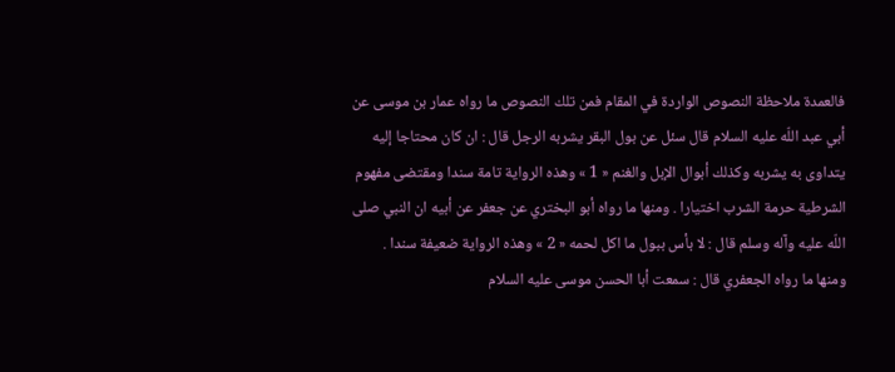فالعمدة ملاحظة النصوص الواردة في المقام فمن تلك النصوص ما رواه عمار بن موسى عن أبي عبد اللّه عليه السلام قال سئل عن بول البقر يشربه الرجل قال : ان كان محتاجا إليه يتداوى به يشربه وكذلك أبوال الإبل والغنم « 1 » وهذه الرواية تامة سندا ومقتضى مفهوم الشرطية حرمة الشرب اختيارا . ومنها ما رواه أبو البختري عن جعفر عن أبيه ان النبي صلى اللّه عليه وآله وسلم قال : لا بأس ببول ما اكل لحمه « 2 » وهذه الرواية ضعيفة سندا . ومنها ما رواه الجعفري قال : سمعت أبا الحسن موسى عليه السلام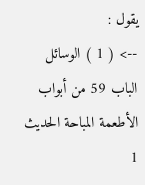يقول :
--> ( 1 ) الوسائل الباب 59 من أبواب الأطعمة المباحة الحديث 1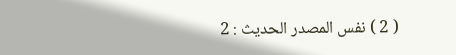( 2 ) نفس المصدر الحديث : 2